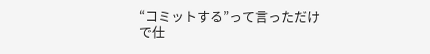“コミットする”って言っただけで仕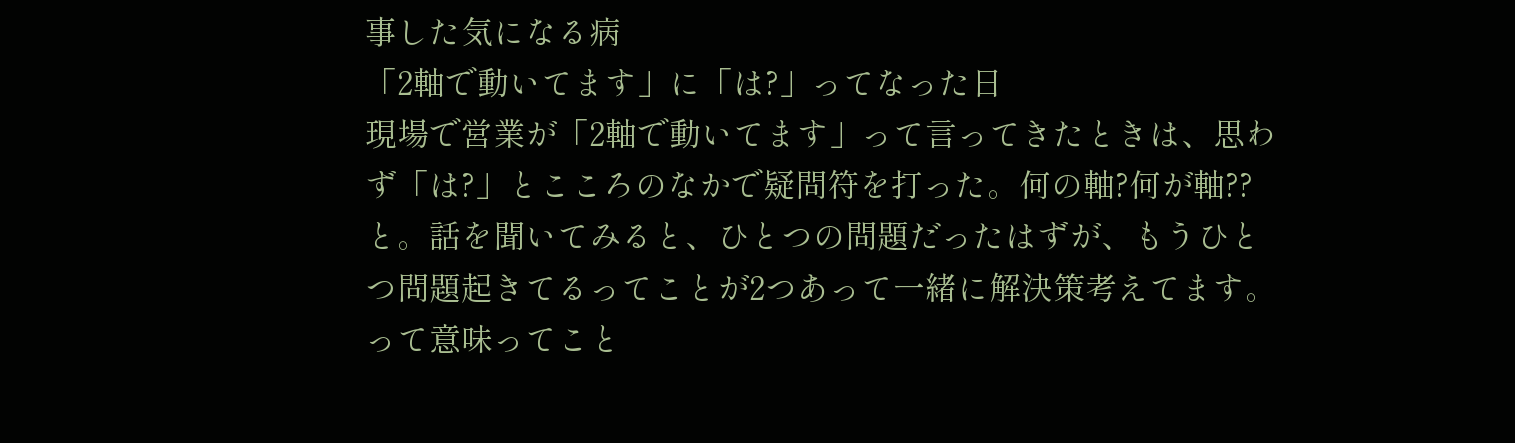事した気になる病
「2軸で動いてます」に「は?」ってなった日
現場で営業が「2軸で動いてます」って言ってきたときは、思わず「は?」とこころのなかで疑問符を打った。何の軸?何が軸??と。話を聞いてみると、ひとつの問題だったはずが、もうひとつ問題起きてるってことが2つあって一緒に解決策考えてます。って意味ってこと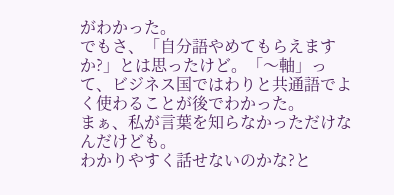がわかった。
でもさ、「自分語やめてもらえますか?」とは思ったけど。「〜軸」って、ビジネス国ではわりと共通語でよく使わることが後でわかった。
まぁ、私が言葉を知らなかっただけなんだけども。
わかりやすく話せないのかな?と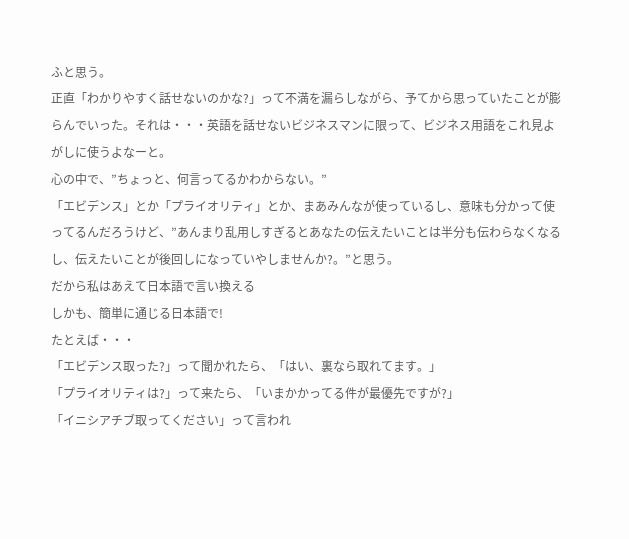ふと思う。
正直「わかりやすく話せないのかな?」って不満を漏らしながら、予てから思っていたことが膨らんでいった。それは・・・英語を話せないビジネスマンに限って、ビジネス用語をこれ見よがしに使うよなーと。
心の中で、”ちょっと、何言ってるかわからない。”
「エビデンス」とか「プライオリティ」とか、まあみんなが使っているし、意味も分かって使ってるんだろうけど、”あんまり乱用しすぎるとあなたの伝えたいことは半分も伝わらなくなるし、伝えたいことが後回しになっていやしませんか?。”と思う。
だから私はあえて日本語で言い換える
しかも、簡単に通じる日本語で!
たとえば・・・
「エビデンス取った?」って聞かれたら、「はい、裏なら取れてます。」
「プライオリティは?」って来たら、「いまかかってる件が最優先ですが?」
「イニシアチブ取ってください」って言われ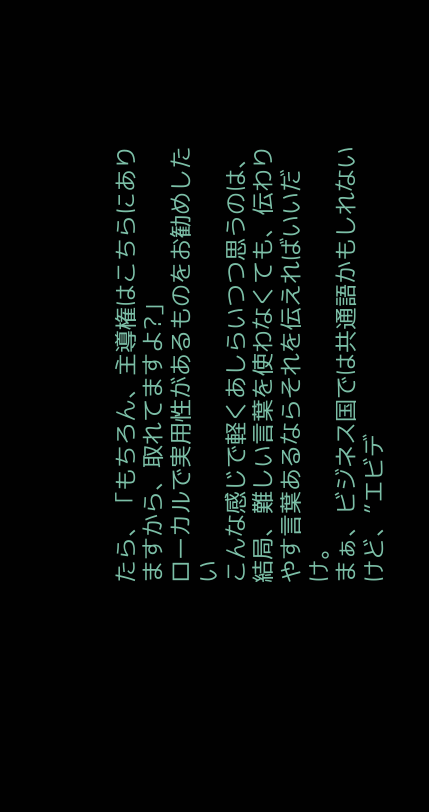たら、「もちろん、主導権はこちらにありますから、取れてますよ?」
ローカルで実用性があるものをお勧めしたい
こんな感じで軽くあしらいつつ思うのは、結局、難しい言葉を使わなくても、伝わりやす言葉あるならそれを伝えればいいだけ。
まぁ、ビジネス国では共通語かもしれないけど、”エビデ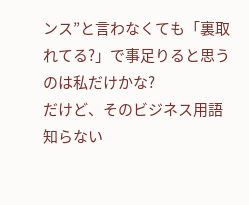ンス”と言わなくても「裏取れてる?」で事足りると思うのは私だけかな?
だけど、そのビジネス用語知らない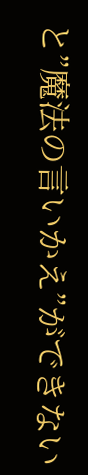と”魔法の言いかえ”ができない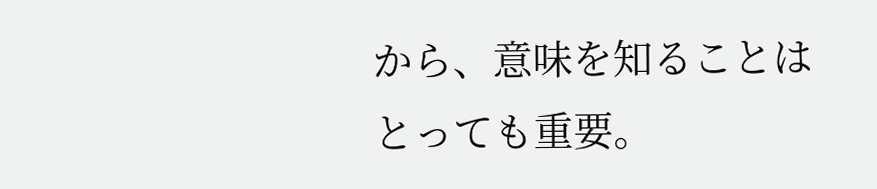から、意味を知ることはとっても重要。